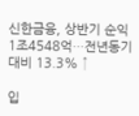신한금융, 상반기 순익 1조4548억…전년동기 대비 13.3% ↑

입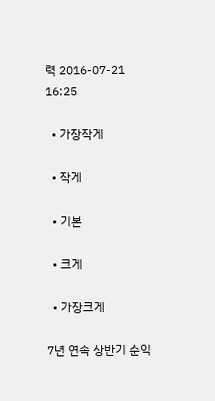력 2016-07-21 16:25

  • 가장작게

  • 작게

  • 기본

  • 크게

  • 가장크게

7년 연속 상반기 순익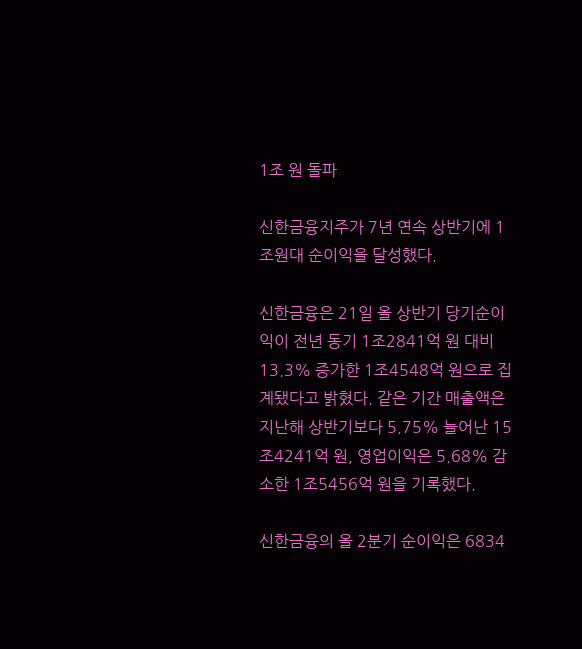1조 원 돌파

신한금융지주가 7년 연속 상반기에 1조원대 순이익을 달성했다.

신한금융은 21일 올 상반기 당기순이익이 전년 동기 1조2841억 원 대비 13.3% 증가한 1조4548억 원으로 집계됐다고 밝혔다. 같은 기간 매출액은 지난해 상반기보다 5.75% 늘어난 15조4241억 원, 영업이익은 5.68% 감소한 1조5456억 원을 기록했다.

신한금융의 올 2분기 순이익은 6834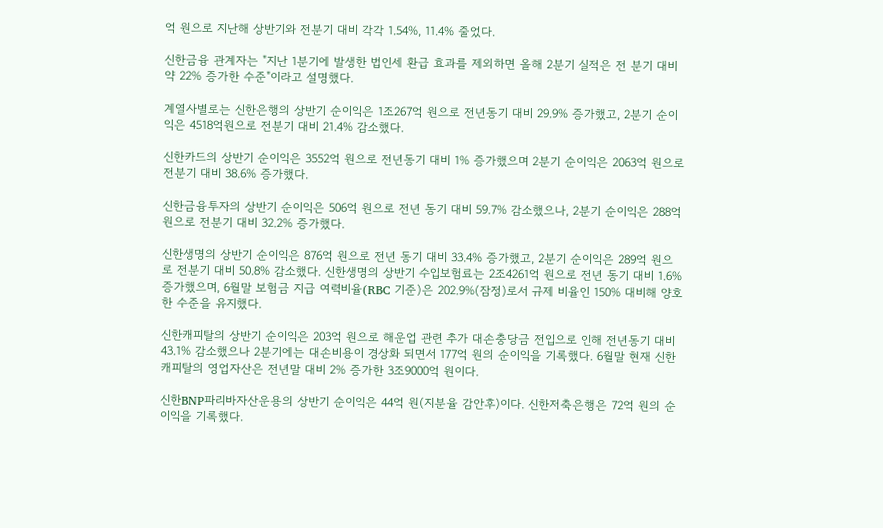억 원으로 지난해 상반기와 전분기 대비 각각 1.54%, 11.4% 줄었다.

신한금융 관계자는 "지난 1분기에 발생한 법인세 환급 효과를 제외하면 올해 2분기 실적은 전 분기 대비 약 22% 증가한 수준"이라고 설명했다.

계열사별로는 신한은행의 상반기 순이익은 1조267억 원으로 전년동기 대비 29.9% 증가했고, 2분기 순이익은 4518억원으로 전분기 대비 21.4% 감소했다.

신한카드의 상반기 순이익은 3552억 원으로 전년동기 대비 1% 증가했으며 2분기 순이익은 2063억 원으로 전분기 대비 38.6% 증가했다.

신한금융투자의 상반기 순이익은 506억 원으로 전년 동기 대비 59.7% 감소했으나, 2분기 순이익은 288억 원으로 전분기 대비 32.2% 증가했다.

신한생명의 상반기 순이익은 876억 원으로 전년 동기 대비 33.4% 증가했고, 2분기 순이익은 289억 원으로 전분기 대비 50.8% 감소했다. 신한생명의 상반기 수입보험료는 2조4261억 원으로 전년 동기 대비 1.6% 증가했으며, 6월말 보험금 지급 여력비율(RBC 기준)은 202.9%(잠정)로서 규제 비율인 150% 대비해 양호한 수준을 유지했다.

신한캐피탈의 상반기 순이익은 203억 원으로 해운업 관련 추가 대손충당금 전입으로 인해 전년동기 대비 43.1% 감소했으나 2분기에는 대손비용이 경상화 되면서 177억 원의 순이익을 기록했다. 6월말 현재 신한캐피탈의 영업자산은 전년말 대비 2% 증가한 3조9000억 원이다.

신한BNP파리바자산운용의 상반기 순이익은 44억 원(지분율 감안후)이다. 신한저축은행은 72억 원의 순이익을 기록했다.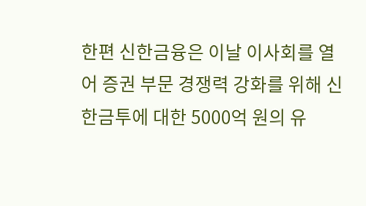한편 신한금융은 이날 이사회를 열어 증권 부문 경쟁력 강화를 위해 신한금투에 대한 5000억 원의 유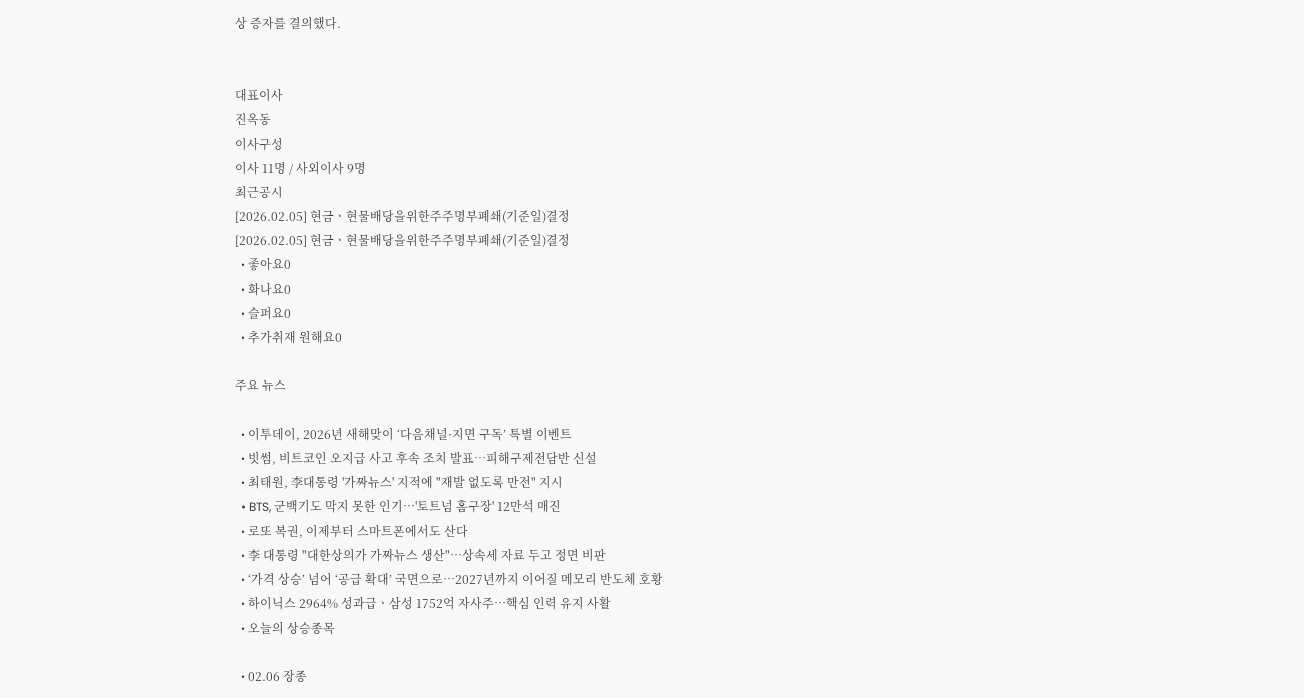상 증자를 결의했다.


대표이사
진옥동
이사구성
이사 11명 / 사외이사 9명
최근공시
[2026.02.05] 현금ㆍ현물배당을위한주주명부폐쇄(기준일)결정
[2026.02.05] 현금ㆍ현물배당을위한주주명부폐쇄(기준일)결정
  • 좋아요0
  • 화나요0
  • 슬퍼요0
  • 추가취재 원해요0

주요 뉴스

  • 이투데이, 2026년 새해맞이 ‘다음채널·지면 구독’ 특별 이벤트
  • 빗썸, 비트코인 오지급 사고 후속 조치 발표…피해구제전담반 신설
  • 최태원, 李대통령 '가짜뉴스' 지적에 "재발 없도록 만전" 지시
  • BTS, 군백기도 막지 못한 인기⋯'토트넘 홈구장' 12만석 매진
  • 로또 복권, 이제부터 스마트폰에서도 산다
  • 李 대통령 "대한상의가 가짜뉴스 생산"…상속세 자료 두고 정면 비판
  • ‘가격 상승’ 넘어 ‘공급 확대’ 국면으로…2027년까지 이어질 메모리 반도체 호황
  • 하이닉스 2964% 성과급ㆍ삼성 1752억 자사주⋯핵심 인력 유지 사활
  • 오늘의 상승종목

  • 02.06 장종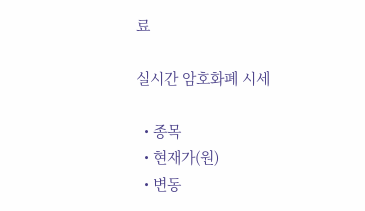료

실시간 암호화폐 시세

  • 종목
  • 현재가(원)
  • 변동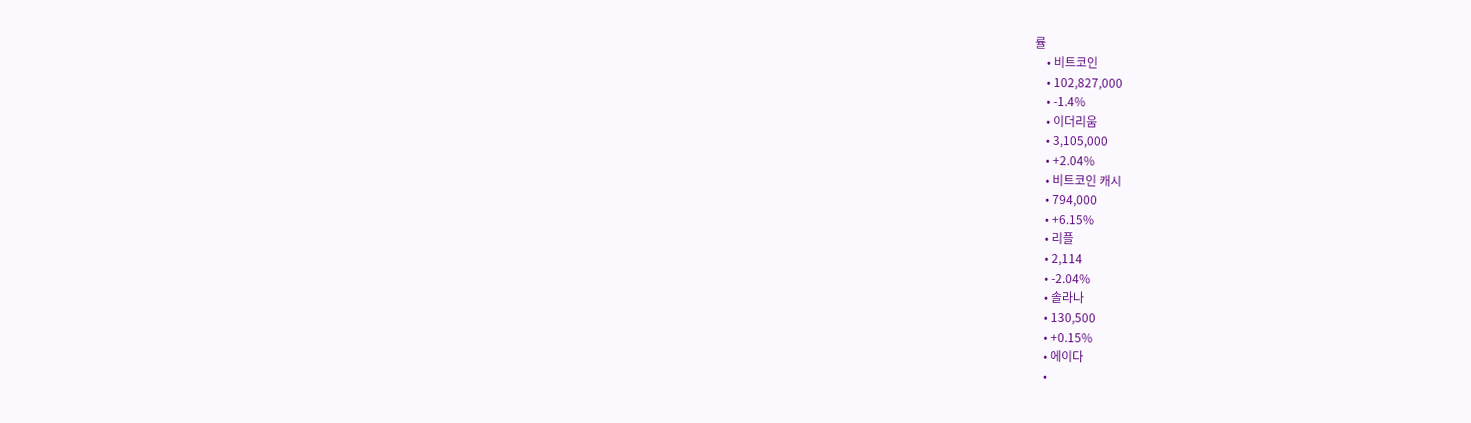률
    • 비트코인
    • 102,827,000
    • -1.4%
    • 이더리움
    • 3,105,000
    • +2.04%
    • 비트코인 캐시
    • 794,000
    • +6.15%
    • 리플
    • 2,114
    • -2.04%
    • 솔라나
    • 130,500
    • +0.15%
    • 에이다
    •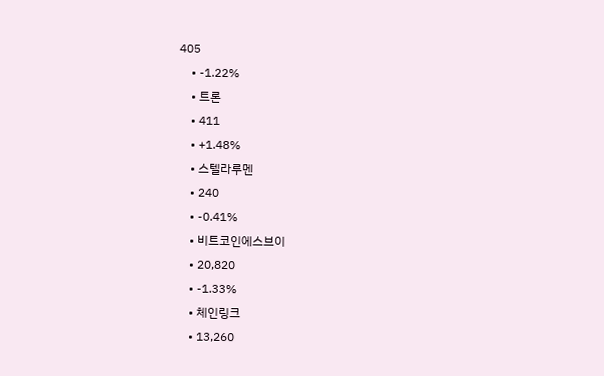405
    • -1.22%
    • 트론
    • 411
    • +1.48%
    • 스텔라루멘
    • 240
    • -0.41%
    • 비트코인에스브이
    • 20,820
    • -1.33%
    • 체인링크
    • 13,260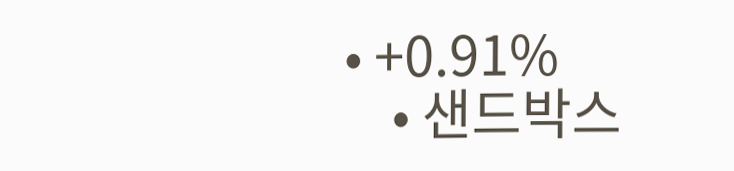• +0.91%
    • 샌드박스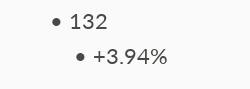• 132
    • +3.94%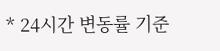* 24시간 변동률 기준